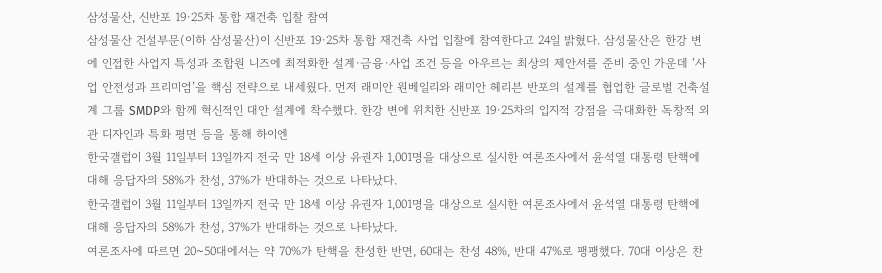삼성물산, 신반포 19·25차 통합 재건축 입찰 참여
삼성물산 건설부문(이하 삼성물산)이 신반포 19·25차 통합 재건축 사업 입찰에 참여한다고 24일 밝혔다. 삼성물산은 한강 변에 인접한 사업지 특성과 조합원 니즈에 최적화한 설계·금융·사업 조건 등을 아우르는 최상의 제안서를 준비 중인 가운데 ‘사업 안전성과 프리미엄’을 핵심 전략으로 내세웠다. 먼저 래미안 원베일리와 래미안 헤리븐 반포의 설계를 협업한 글로벌 건축설계 그룹 SMDP와 함께 혁신적인 대안 설계에 착수했다. 한강 변에 위치한 신반포 19·25차의 입지적 강점을 극대화한 독창적 외관 디자인과 특화 평면 등을 통해 하이엔
한국갤럽이 3월 11일부터 13일까지 전국 만 18세 이상 유권자 1,001명을 대상으로 실시한 여론조사에서 윤석열 대통령 탄핵에 대해 응답자의 58%가 찬성, 37%가 반대하는 것으로 나타났다.
한국갤럽이 3월 11일부터 13일까지 전국 만 18세 이상 유권자 1,001명을 대상으로 실시한 여론조사에서 윤석열 대통령 탄핵에 대해 응답자의 58%가 찬성, 37%가 반대하는 것으로 나타났다.
여론조사에 따르면 20~50대에서는 약 70%가 탄핵을 찬성한 반면, 60대는 찬성 48%, 반대 47%로 팽팽했다. 70대 이상은 찬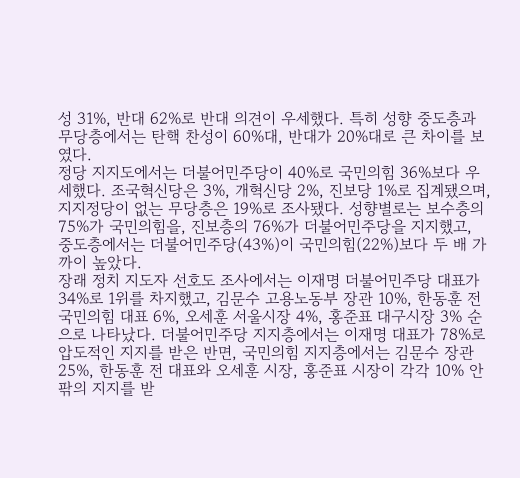성 31%, 반대 62%로 반대 의견이 우세했다. 특히 성향 중도층과 무당층에서는 탄핵 찬성이 60%대, 반대가 20%대로 큰 차이를 보였다.
정당 지지도에서는 더불어민주당이 40%로 국민의힘 36%보다 우세했다. 조국혁신당은 3%, 개혁신당 2%, 진보당 1%로 집계됐으며, 지지정당이 없는 무당층은 19%로 조사됐다. 성향별로는 보수층의 75%가 국민의힘을, 진보층의 76%가 더불어민주당을 지지했고, 중도층에서는 더불어민주당(43%)이 국민의힘(22%)보다 두 배 가까이 높았다.
장래 정치 지도자 선호도 조사에서는 이재명 더불어민주당 대표가 34%로 1위를 차지했고, 김문수 고용노동부 장관 10%, 한동훈 전 국민의힘 대표 6%, 오세훈 서울시장 4%, 홍준표 대구시장 3% 순으로 나타났다. 더불어민주당 지지층에서는 이재명 대표가 78%로 압도적인 지지를 받은 반면, 국민의힘 지지층에서는 김문수 장관 25%, 한동훈 전 대표와 오세훈 시장, 홍준표 시장이 각각 10% 안팎의 지지를 받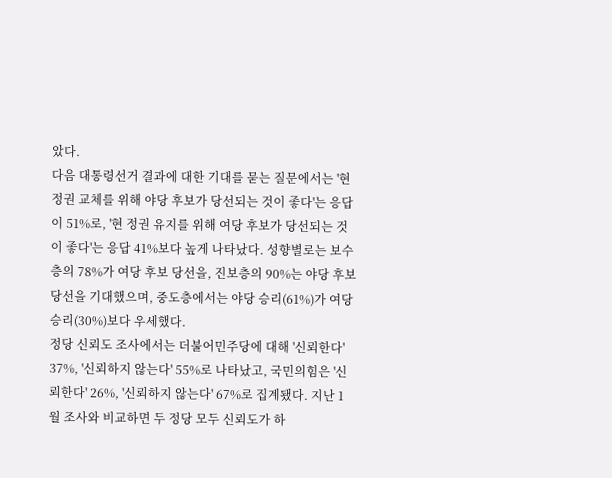았다.
다음 대통령선거 결과에 대한 기대를 묻는 질문에서는 '현 정권 교체를 위해 야당 후보가 당선되는 것이 좋다'는 응답이 51%로, '현 정권 유지를 위해 여당 후보가 당선되는 것이 좋다'는 응답 41%보다 높게 나타났다. 성향별로는 보수층의 78%가 여당 후보 당선을, 진보층의 90%는 야당 후보 당선을 기대했으며, 중도층에서는 야당 승리(61%)가 여당 승리(30%)보다 우세했다.
정당 신뢰도 조사에서는 더불어민주당에 대해 '신뢰한다' 37%, '신뢰하지 않는다' 55%로 나타났고, 국민의힘은 '신뢰한다' 26%, '신뢰하지 않는다' 67%로 집계됐다. 지난 1월 조사와 비교하면 두 정당 모두 신뢰도가 하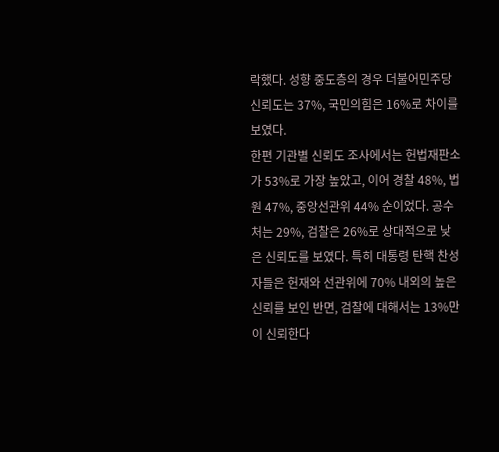락했다. 성향 중도층의 경우 더불어민주당 신뢰도는 37%, 국민의힘은 16%로 차이를 보였다.
한편 기관별 신뢰도 조사에서는 헌법재판소가 53%로 가장 높았고, 이어 경찰 48%, 법원 47%, 중앙선관위 44% 순이었다. 공수처는 29%, 검찰은 26%로 상대적으로 낮은 신뢰도를 보였다. 특히 대통령 탄핵 찬성자들은 헌재와 선관위에 70% 내외의 높은 신뢰를 보인 반면, 검찰에 대해서는 13%만이 신뢰한다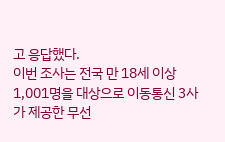고 응답했다.
이번 조사는 전국 만 18세 이상 1,001명을 대상으로 이동통신 3사가 제공한 무선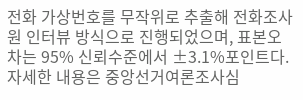전화 가상번호를 무작위로 추출해 전화조사원 인터뷰 방식으로 진행되었으며, 표본오차는 95% 신뢰수준에서 ±3.1%포인트다. 자세한 내용은 중앙선거여론조사심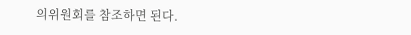의위원회를 참조하면 된다.